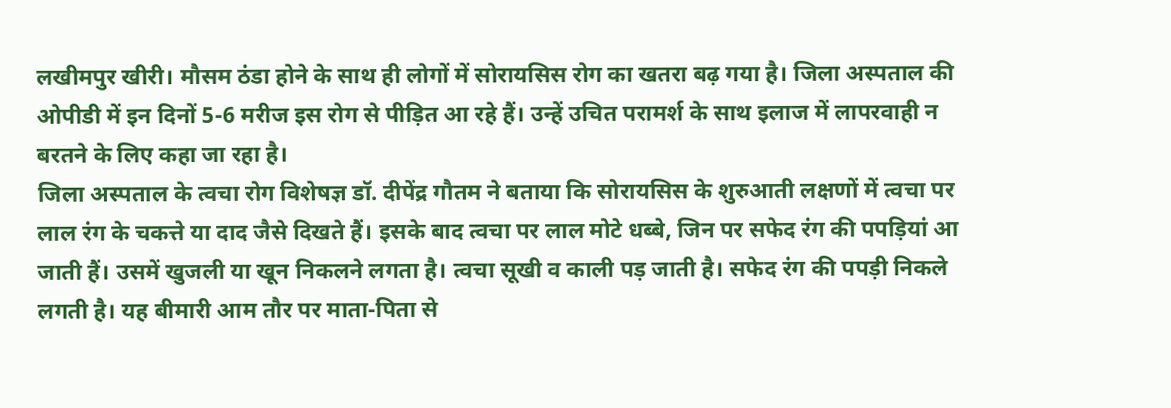लखीमपुर खीरी। मौसम ठंडा होने के साथ ही लोगों में सोरायसिस रोग का खतरा बढ़ गया है। जिला अस्पताल की ओपीडी में इन दिनों 5-6 मरीज इस रोग से पीड़ित आ रहे हैं। उन्हें उचित परामर्श के साथ इलाज में लापरवाही न बरतने के लिए कहा जा रहा है।
जिला अस्पताल के त्वचा रोग विशेषज्ञ डॉ. दीपेंद्र गौतम ने बताया कि सोरायसिस के शुरुआती लक्षणों में त्वचा पर लाल रंग के चकत्ते या दाद जैसे दिखते हैं। इसके बाद त्वचा पर लाल मोटे धब्बे, जिन पर सफेद रंग की पपड़ियां आ जाती हैं। उसमें खुजली या खून निकलने लगता है। त्वचा सूखी व काली पड़ जाती है। सफेद रंग की पपड़ी निकले लगती है। यह बीमारी आम तौर पर माता-पिता से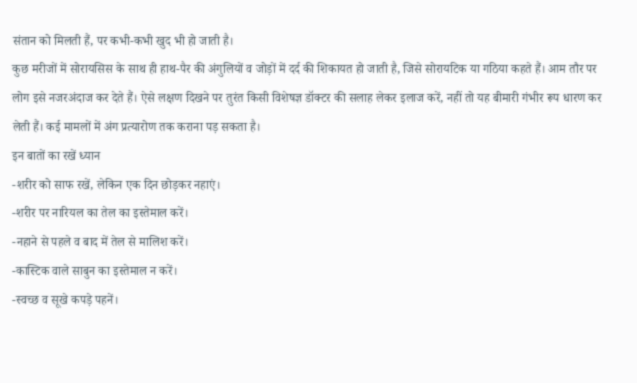संतान को मिलती हैं, पर कभी-कभी खुद भी हो जाती है।
कुछ मरीजों में सोरायसिस के साथ ही हाथ-पैर की अंगुलियों व जोड़ों में दर्द की शिकायत हो जाती है, जिसे सोरायटिक या गठिया कहते हैं। आम तौर पर लोग इसे नजरअंदाज कर देते हैं। ऐसे लक्षण दिखने पर तुरंत किसी विशेषज्ञ डॉक्टर की सलाह लेकर इलाज करें, नहीं तो यह बीमारी गंभीर रूप धारण कर लेती हैं। कई मामलों में अंग प्रत्यारोण तक कराना पड़ सकता है।
इन बातों का रखें ध्यान
-शरीर को साफ रखें, लेकिन एक दिन छोड़कर नहाएं।
-शरीर पर नारियल का तेल का इस्तेमाल करें।
-नहाने से पहले व बाद में तेल से मालिश करें।
-कास्टिक वाले साबुन का इस्तेमाल न करें।
-स्वच्छ व सूखे कपड़े पहनें।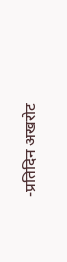-प्रतिदिन अखरोट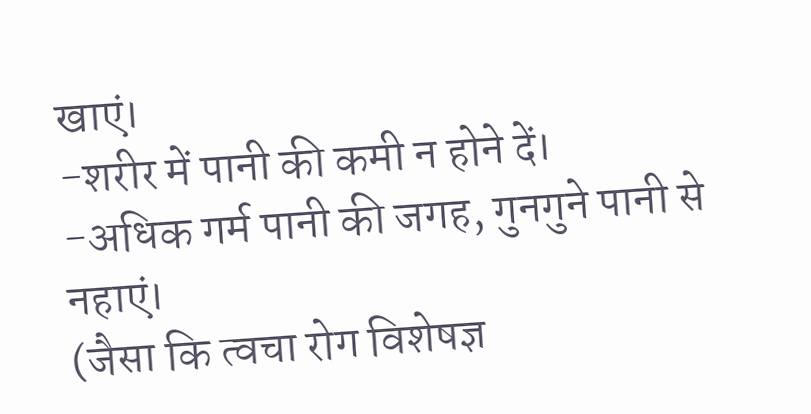खाएं।
-शरीर में पानी की कमी न होने दें।
-अधिक गर्म पानी की जगह, गुनगुने पानी से नहाएं।
(जैसा कि त्वचा रोग विशेषज्ञ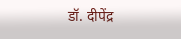डॉ. दीपेंद्र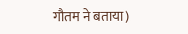गौतम ने बताया)